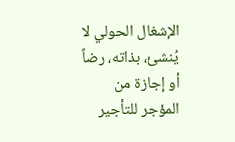الإشغال الحولي لا يُنشئ، بذاته، رضاً أو إجازة من المؤجر للتأجير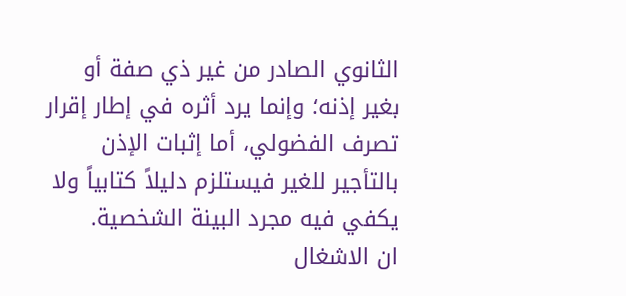الثانوي الصادر من غير ذي صفة أو بغير إذنه؛ وإنما يرد أثره في إطار إقرار تصرف الفضولي، أما إثبات الإذن بالتأجير للغير فيستلزم دليلاً كتابياً ولا يكفي فيه مجرد البينة الشخصية.
ان الاشغال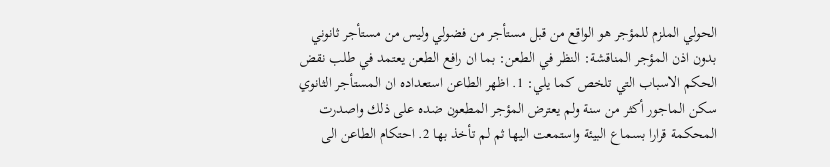الحولي الملزم للمؤجر هو الواقع من قبل مستأجر من فضولي وليس من مستأجر ثانوني بدون اذن المؤجر المناقشة: النظر في الطعن: بما ان رافع الطعن يعتمد في طلب نقض الحكم الاسباب التي تلخص كما يلي: 1. اظهر الطاعن استعداده ان المستأجر الثانوي سكن الماجور أكثر من سنة ولم يعترض المؤجر المطعون ضده على ذلك واصدرت المحكمة قرارا بسماع البيئة واستمعت اليها ثم لم تأخذ بها 2. احتكام الطاعن الى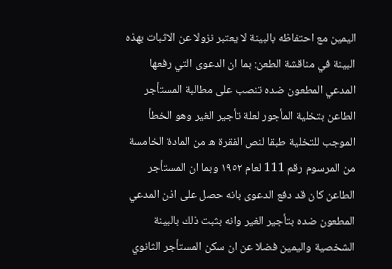اليمين مع احتفاظه بالبينة لا يعتبر نزولا عن الاثبات بهذه البينة في مناقشة الطعن: بما ان الدعوى التي رفعها المدعي المطعون ضده تنصب على مطالبة المستأجر الطاعن بتخلية المأجور لعلة تأجير الغير وهو الخطأ الموجب للتخلية طبقا لنص الفقرة ه من المادة الخامسة من المرسوم رقم 111 لعام ١٩٥٢ وبما ان المستأجر الطاعن كان قد دفع الدعوى بانه حصل على اذن المدعي المطعون ضده بتأجير الغير وانه بثبت ذلك بالبينة الشخصية واليمين فضلا عن ان سكن المستأجر الثانوي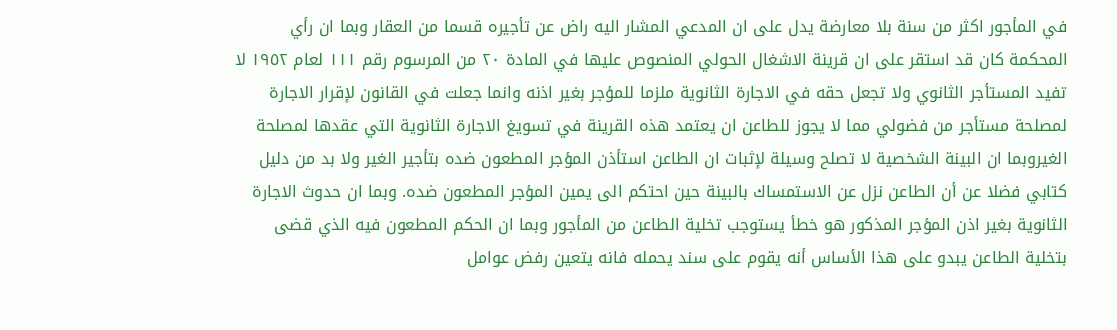في المأجور اكثر من سنة بلا معارضة يدل على ان المدعي المشار اليه راض عن تأجيره قسما من العقار وبما ان رأي المحكمة كان قد استقر على ان قرينة الاشغال الحولي المنصوص عليها في المادة ۲۰ من المرسوم رقم ١١١ لعام ١٩٥٢ لا تفيد المستأجر الثانوي ولا تجعل حقه في الاجارة الثانوية ملزما للمؤجر بغير اذنه وانما جعلت في القانون لإقرار الاجارة لمصلحة مستأجر من فضولي مما لا يجوز للطاعن ان يعتمد هذه القرينة في تسويغ الاجارة الثانوية التي عقدها لمصلحة الغيروبما ان البينة الشخصية لا تصلح وسيلة لإثبات ان الطاعن استأذن المؤجر المطعون ضده بتأجير الغير ولا بد من دليل كتابي فضلا عن أن الطاعن نزل عن الاستمساك بالبينة حين احتكم الى يمين المؤجر المطعون ضده. وبما ان حدوث الاجارة الثانوية بغير اذن المؤجر المذكور هو خطأ يستوجب تخلية الطاعن من المأجور وبما ان الحكم المطعون فيه الذي قضى بتخلية الطاعن يبدو على هذا الأساس أنه يقوم على سند يحمله فانه يتعين رفض عوامل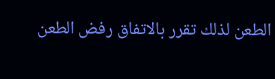الطعن لذلك تقرر بالاتفاق رفض الطعن